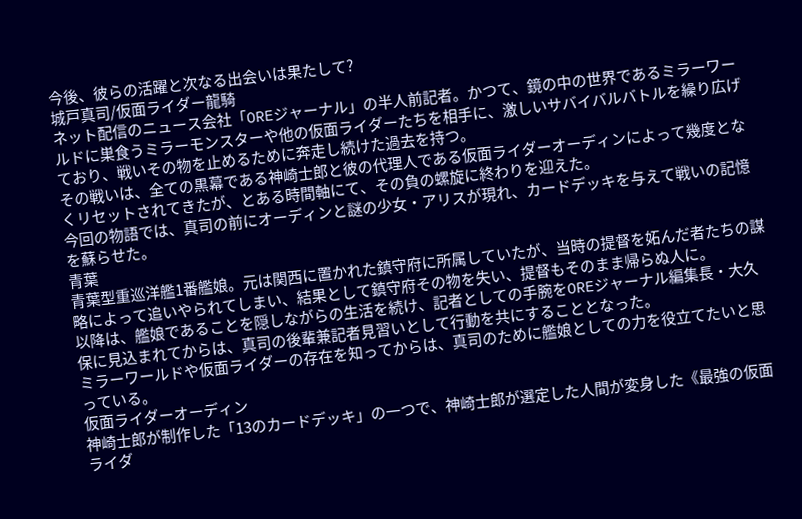今後、彼らの活躍と次なる出会いは果たして?
城戸真司/仮面ライダー龍騎
ネット配信のニュース会社「OREジャーナル」の半人前記者。かつて、鏡の中の世界であるミラーワールドに巣食うミラーモンスターや他の仮面ライダーたちを相手に、激しいサバイバルバトルを繰り広げており、戦いその物を止めるために奔走し続けた過去を持つ。
その戦いは、全ての黒幕である神崎士郎と彼の代理人である仮面ライダーオーディンによって幾度となくリセットされてきたが、とある時間軸にて、その負の螺旋に終わりを迎えた。
今回の物語では、真司の前にオーディンと謎の少女・アリスが現れ、カードデッキを与えて戦いの記憶を蘇らせた。
青葉
青葉型重巡洋艦1番艦娘。元は関西に置かれた鎮守府に所属していたが、当時の提督を妬んだ者たちの謀略によって追いやられてしまい、結果として鎮守府その物を失い、提督もそのまま帰らぬ人に。
以降は、艦娘であることを隠しながらの生活を続け、記者としての手腕をOREジャーナル編集長・大久保に見込まれてからは、真司の後輩兼記者見習いとして行動を共にすることとなった。
ミラーワールドや仮面ライダーの存在を知ってからは、真司のために艦娘としての力を役立てたいと思っている。
仮面ライダーオーディン
神崎士郎が制作した「13のカードデッキ」の一つで、神崎士郎が選定した人間が変身した《最強の仮面ライダ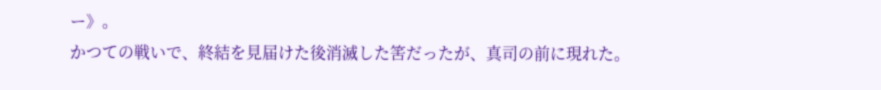ー》。
かつての戦いで、終結を見届けた後消滅した筈だったが、真司の前に現れた。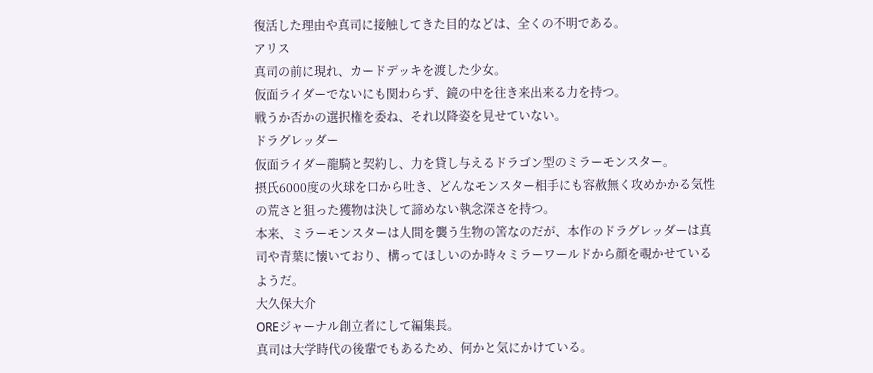復活した理由や真司に接触してきた目的などは、全くの不明である。
アリス
真司の前に現れ、カードデッキを渡した少女。
仮面ライダーでないにも関わらず、鏡の中を往き来出来る力を持つ。
戦うか否かの選択権を委ね、それ以降姿を見せていない。
ドラグレッダー
仮面ライダー龍騎と契約し、力を貸し与えるドラゴン型のミラーモンスター。
摂氏6000度の火球を口から吐き、どんなモンスター相手にも容赦無く攻めかかる気性の荒さと狙った獲物は決して諦めない執念深さを持つ。
本来、ミラーモンスターは人間を襲う生物の筈なのだが、本作のドラグレッダーは真司や青葉に懐いており、構ってほしいのか時々ミラーワールドから顔を覗かせているようだ。
大久保大介
OREジャーナル創立者にして編集長。
真司は大学時代の後輩でもあるため、何かと気にかけている。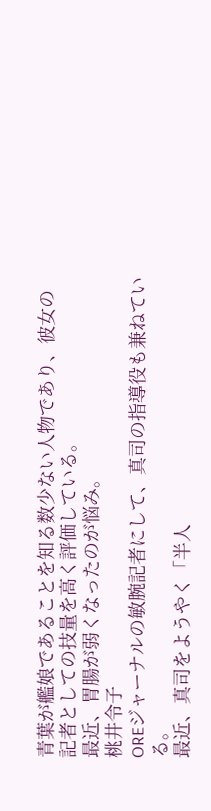青葉が艦娘であることを知る数少ない人物であり、彼女の記者としての技量を高く評価している。
最近、胃腸が弱くなったのが悩み。
桃井令子
OREジャーナルの敏腕記者にして、真司の指導役も兼ねている。
最近、真司をようやく「半人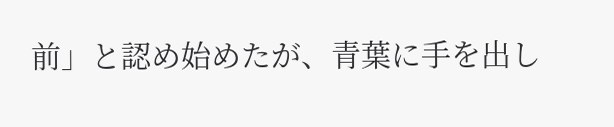前」と認め始めたが、青葉に手を出し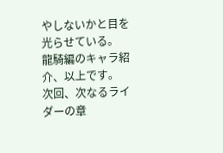やしないかと目を光らせている。
龍騎編のキャラ紹介、以上です。
次回、次なるライダーの章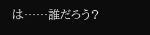は……誰だろう?